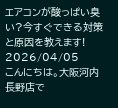エアコンが酸っぱい臭い?今すぐできる対策と原因を教えます!
2026/04/05
こんにちは。大阪河内長野店で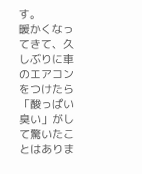す。
暖かくなってきて、久しぶりに車のエアコンをつけたら「酸っぱい臭い」がして驚いたことはありま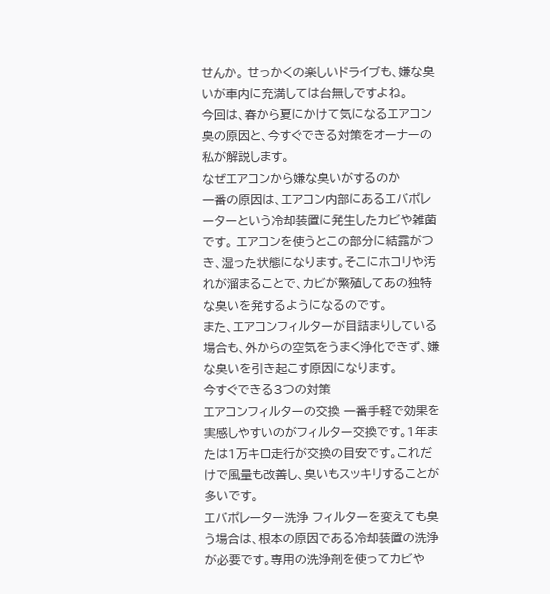せんか。 せっかくの楽しいドライブも、嫌な臭いが車内に充満しては台無しですよね。
今回は、春から夏にかけて気になるエアコン臭の原因と、今すぐできる対策をオーナーの私が解説します。
なぜエアコンから嫌な臭いがするのか
一番の原因は、エアコン内部にあるエバポレーターという冷却装置に発生したカビや雑菌です。 エアコンを使うとこの部分に結露がつき、湿った状態になります。そこにホコリや汚れが溜まることで、カビが繁殖してあの独特な臭いを発するようになるのです。
また、エアコンフィルターが目詰まりしている場合も、外からの空気をうまく浄化できず、嫌な臭いを引き起こす原因になります。
今すぐできる3つの対策
エアコンフィルターの交換 一番手軽で効果を実感しやすいのがフィルター交換です。1年または1万キロ走行が交換の目安です。これだけで風量も改善し、臭いもスッキリすることが多いです。
エバポレーター洗浄 フィルターを変えても臭う場合は、根本の原因である冷却装置の洗浄が必要です。専用の洗浄剤を使ってカビや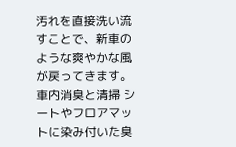汚れを直接洗い流すことで、新車のような爽やかな風が戻ってきます。
車内消臭と清掃 シートやフロアマットに染み付いた臭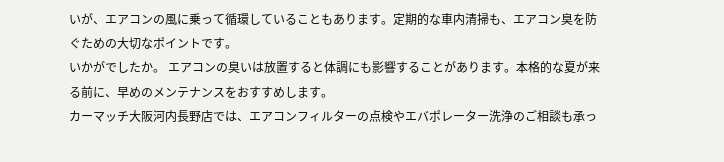いが、エアコンの風に乗って循環していることもあります。定期的な車内清掃も、エアコン臭を防ぐための大切なポイントです。
いかがでしたか。 エアコンの臭いは放置すると体調にも影響することがあります。本格的な夏が来る前に、早めのメンテナンスをおすすめします。
カーマッチ大阪河内長野店では、エアコンフィルターの点検やエバポレーター洗浄のご相談も承っ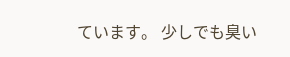ています。 少しでも臭い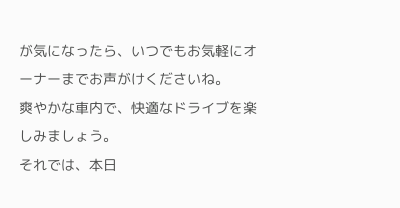が気になったら、いつでもお気軽にオーナーまでお声がけくださいね。
爽やかな車内で、快適なドライブを楽しみましょう。
それでは、本日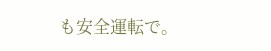も安全運転で。